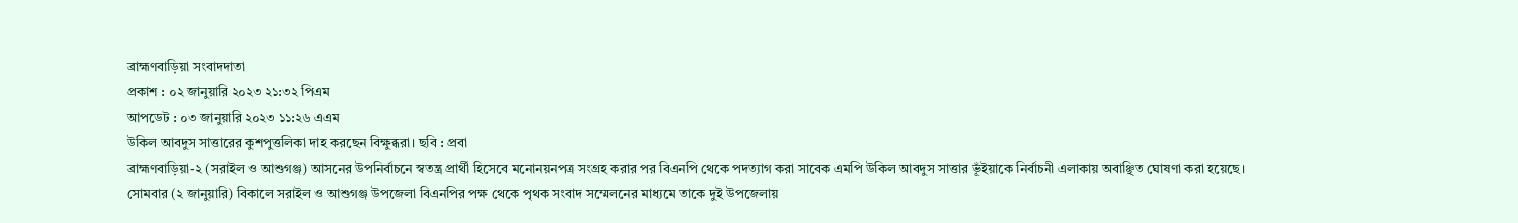ব্রাহ্মণবাড়িয়া সংবাদদাতা
প্রকাশ : ০২ জানুয়ারি ২০২৩ ২১:৩২ পিএম
আপডেট : ০৩ জানুয়ারি ২০২৩ ১১:২৬ এএম
উকিল আবদুস সাত্তারের কুশপুত্তলিকা দাহ করছেন বিক্ষুব্ধরা। ছবি : প্রবা
ব্রাহ্মণবাড়িয়া-২ (সরাইল ও আশুগঞ্জ) আসনের উপনির্বাচনে স্বতন্ত্র প্রার্থী হিসেবে মনোনয়নপত্র সংগ্রহ করার পর বিএনপি থেকে পদত্যাগ করা সাবেক এমপি উকিল আবদুস সাত্তার ভূঁইয়াকে নির্বাচনী এলাকায় অবাঞ্ছিত ঘোষণা করা হয়েছে।
সোমবার (২ জানুয়ারি) বিকালে সরাইল ও আশুগঞ্জ উপজেলা বিএনপির পক্ষ থেকে পৃথক সংবাদ সম্মেলনের মাধ্যমে তাকে দুই উপজেলায়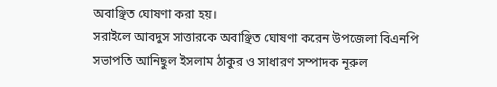অবাঞ্ছিত ঘোষণা করা হয়।
সরাইলে আবদুস সাত্তারকে অবাঞ্ছিত ঘোষণা করেন উপজেলা বিএনপি সভাপতি আনিছুল ইসলাম ঠাকুর ও সাধারণ সম্পাদক নূরুল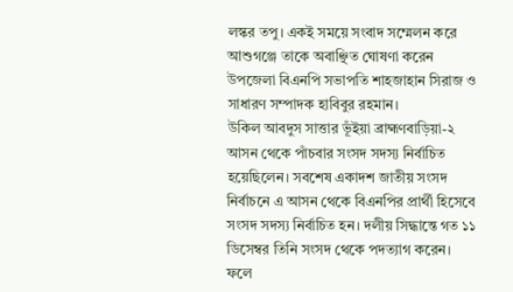লস্কর তপু। একই সময়ে সংবাদ সম্মেলন করে আশুগঞ্জে তাকে অবাঞ্ছিত ঘোষণা করেন উপজেলা বিএনপি সভাপতি শাহজাহান সিরাজ ও সাধারণ সম্পাদক হাবিবুর রহমান।
উকিল আবদুস সাত্তার ভূঁইয়া ব্রাহ্মণবাড়িয়া-২ আসন থেকে পাঁচবার সংসদ সদস্য নির্বাচিত হয়েছিলেন। সবশেষ একাদশ জাতীয় সংসদ নির্বাচনে এ আসন থেকে বিএনপির প্রার্থী হিসেবে সংসদ সদস্য নির্বাচিত হন। দলীয় সিদ্ধান্তে গত ১১ ডিসেম্বর তিনি সংসদ থেকে পদত্যাগ করেন। ফলে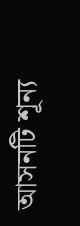আসনটি শূন্য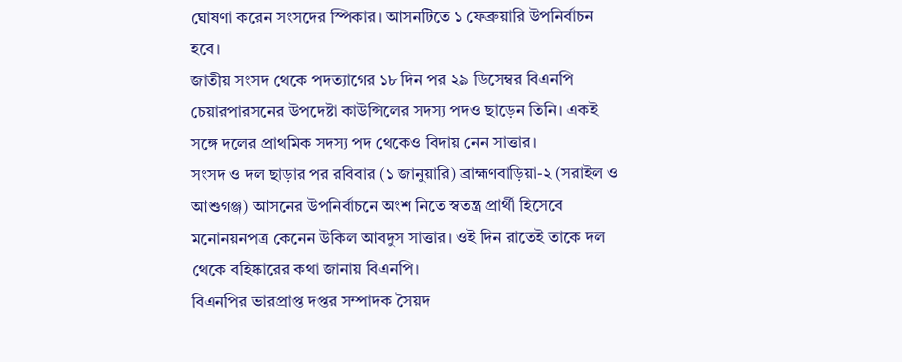ঘোষণা করেন সংসদের স্পিকার। আসনটিতে ১ ফেব্রুয়ারি উপনির্বাচন হবে।
জাতীয় সংসদ থেকে পদত্যাগের ১৮ দিন পর ২৯ ডিসেম্বর বিএনপি চেয়ারপারসনের উপদেষ্টা কাউন্সিলের সদস্য পদও ছাড়েন তিনি। একই সঙ্গে দলের প্রাথমিক সদস্য পদ থেকেও বিদায় নেন সাত্তার।
সংসদ ও দল ছাড়ার পর রবিবার (১ জানুয়ারি) ব্রাহ্মণবাড়িয়া-২ (সরাইল ও আশুগঞ্জ) আসনের উপনির্বাচনে অংশ নিতে স্বতন্ত্র প্রার্থী হিসেবে মনোনয়নপত্র কেনেন উকিল আবদুস সাত্তার। ওই দিন রাতেই তাকে দল থেকে বহিষ্কারের কথা জানায় বিএনপি।
বিএনপির ভারপ্রাপ্ত দপ্তর সম্পাদক সৈয়দ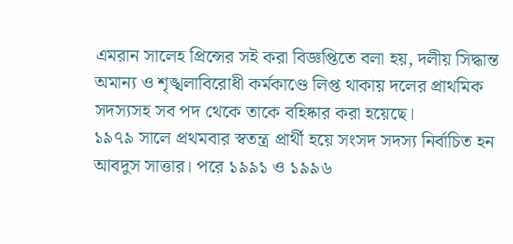এমরান সালেহ প্রিন্সের সই করা বিজ্ঞপ্তিতে বলা হয়, দলীয় সিদ্ধান্ত অমান্য ও শৃঙ্খলাবিরোধী কর্মকাণ্ডে লিপ্ত থাকায় দলের প্রাথমিক সদস্যসহ সব পদ থেকে তাকে বহিষ্কার করা হয়েছে।
১৯৭৯ সালে প্রথমবার স্বতন্ত্র প্রার্থী হয়ে সংসদ সদস্য নির্বাচিত হন আবদুস সাত্তার। পরে ১৯৯১ ও ১৯৯৬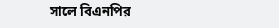সালে বিএনপির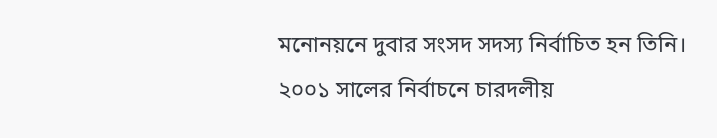মনোনয়নে দুবার সংসদ সদস্য নির্বাচিত হন তিনি। ২০০১ সালের নির্বাচনে চারদলীয়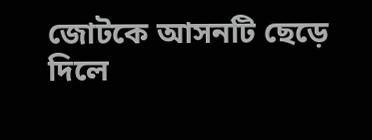জোটকে আসনটি ছেড়ে দিলে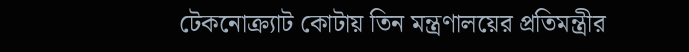টেকনোক্র্যাট কোটায় তিন মন্ত্রণালয়ের প্রতিমন্ত্রীর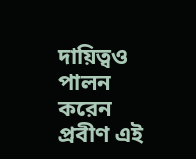দায়িত্বও পালন করেন প্রবীণ এই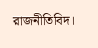রাজনীতিবিদ।